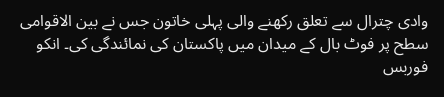وادی چترال سے تعلق رکھنے والی پہلی خاتون جس نے بین الاقوامی سطح پر فوٹ بال کے میدان میں پاکستان کی نمائندگی کی۔ انکو فوربس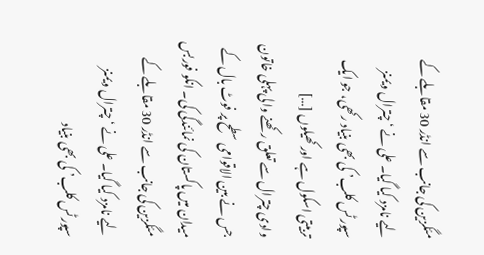مئگزین کی جانب سے انڈر 30 مقابلے کے لیے نامزد کیا گیا۔ علی نے ‘چترال ویمنز سپورٹس کلب’ کی بھی بنیاد رکھی، جو ایک تربیتی اسکول ہے اور کھیلوں […]
وادی چترال سے تعلق رکھنے والی پہلی خاتون جس نے بین الاقوامی سطح پر فوٹ بال کے میدان میں پاکستان کی نمائندگی کی۔ انکو فوربس مئگزین کی جانب سے انڈر 30 مقابلے کے لیے نامزد کیا گیا۔ علی نے ‘چترال ویمنز سپورٹس کلب’ کی بھی بنیاد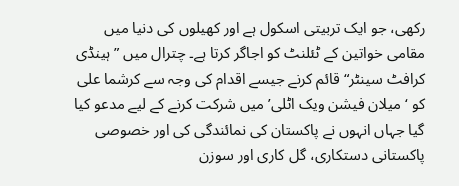رکھی، جو ایک تربیتی اسکول ہے اور کھیلوں کی دنیا میں مقامی خواتین کے ٹئلنٹ کو اجاگر کرتا ہے۔ چترال میں ”ہینڈی کرافٹ سینٹر“ قائم کرنے جیسے اقدام کی وجہ سے کرشما علی کو ‘میلان فیشن ویک اٹلی’ میں شرکت کرنے کے لیے مدعو کیا گیا جہاں انہوں نے پاکستان کی نمائندگی کی اور خصوصی پاکستانی دستکاری، گل کاری اور سوزن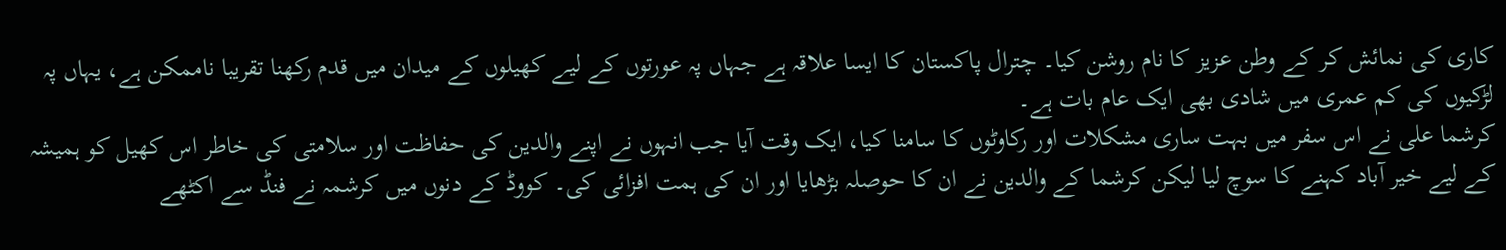کاری کی نمائش کر کے وطن عزیز کا نام روشن کیا۔ چترال پاکستان کا ایسا علاقہ ہے جہاں پہ عورتوں کے لیے کھیلوں کے میدان میں قدم رکھنا تقریبا ناممکن ہے، یہاں پہ لڑکیوں کی کم عمری میں شادی بھی ایک عام بات ہے۔
کرشما علی نے اس سفر میں بہت ساری مشکلات اور رکاوٹوں کا سامنا کیا، ایک وقت آیا جب انہوں نے اپنے والدین کی حفاظت اور سلامتی کی خاطر اس کھیل کو ہمیشہ کے لیے خیر آباد کہنے کا سوچ لیا لیکن کرشما کے والدین نے ان کا حوصلہ بڑھایا اور ان کی ہمت افزائی کی۔ کووڈ کے دنوں میں کرشمہ نے فنڈ سے اکٹھے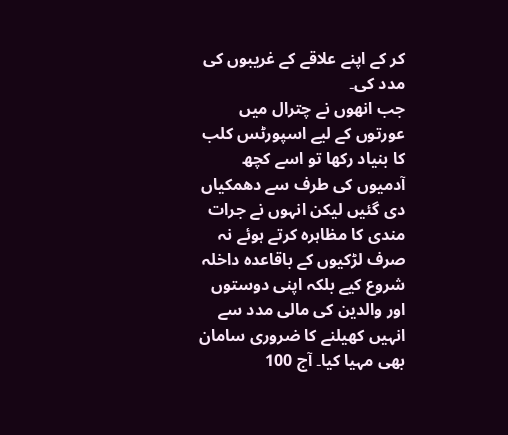کر کے اپنے علاقے کے غریبوں کی مدد کی۔
جب انھوں نے چترال میں عورتوں کے لیے اسپورٹس کلب کا بنیاد رکھا تو اسے کچھ آدمیوں کی طرف سے دھمکیاں دی گئیں لیکن انہوں نے جرات مندی کا مظاہرہ کرتے ہوئے نہ صرف لڑکیوں کے باقاعدہ داخلہ شروع کیے بلکہ اپنی دوستوں اور والدین کی مالی مدد سے انہیں کھیلنے کا ضروری سامان بھی مہیا کیا۔ آج 100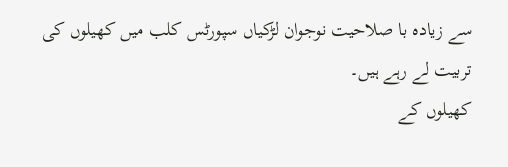سے زیادہ با صلاحیت نوجوان لڑکیاں سپورٹس کلب میں کھیلوں کی تربیت لے رہے ہیں۔
کھیلوں کے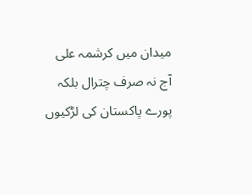میدان میں کرشمہ علی آج نہ صرف چترال بلکہ پورے پاکستان کی لڑکیوں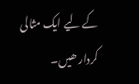کے لیے ایک مثالی کردار ھیں۔